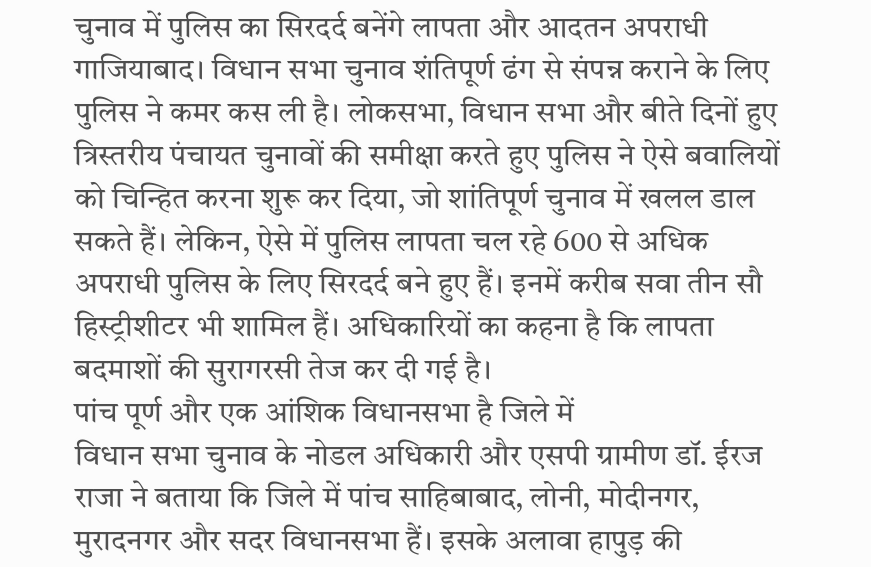चुनाव में पुलिस का सिरदर्द बनेंगे लापता और आदतन अपराधी
गाजियाबाद। विधान सभा चुनाव शंतिपूर्ण ढंग से संपन्न कराने के लिए पुलिस ने कमर कस ली है। लोकसभा, विधान सभा और बीते दिनों हुए त्रिस्तरीय पंचायत चुनावों की समीक्षा करते हुए पुलिस ने ऐसे बवालियों को चिन्हित करना शुरू कर दिया, जो शांतिपूर्ण चुनाव में खलल डाल सकते हैं। लेकिन, ऐसे में पुलिस लापता चल रहे 600 से अधिक अपराधी पुलिस के लिए सिरदर्द बने हुए हैं। इनमें करीब सवा तीन सौ हिस्ट्रीशीटर भी शामिल हैं। अधिकारियों का कहना है कि लापता बदमाशों की सुरागरसी तेज कर दी गई है।
पांच पूर्ण और एक आंशिक विधानसभा है जिले में
विधान सभा चुनाव के नोडल अधिकारी और एसपी ग्रामीण डॉ. ईरज राजा ने बताया कि जिले में पांच साहिबाबाद, लोनी, मोदीनगर, मुरादनगर और सदर विधानसभा हैं। इसके अलावा हापुड़ की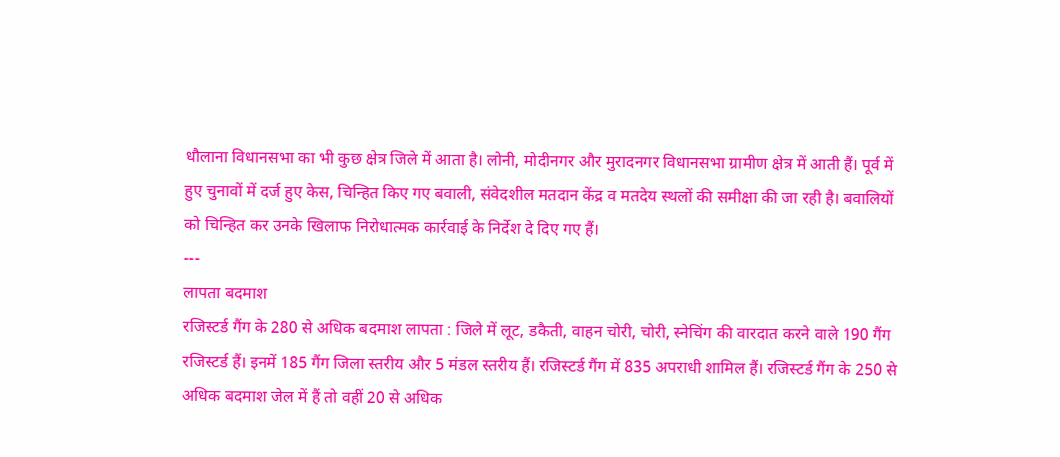धौलाना विधानसभा का भी कुछ क्षेत्र जिले में आता है। लोनी, मोदीनगर और मुरादनगर विधानसभा ग्रामीण क्षेत्र में आती हैं। पूर्व में हुए चुनावों में दर्ज हुए केस, चिन्हित किए गए बवाली, संवेदशील मतदान केंद्र व मतदेय स्थलों की समीक्षा की जा रही है। बवालियों को चिन्हित कर उनके खिलाफ निरोधात्मक कार्रवाई के निर्देश दे दिए गए हैं।
---
लापता बदमाश
रजिस्टर्ड गैंग के 280 से अधिक बदमाश लापता : जिले में लूट, डकैती, वाहन चोरी, चोरी, स्नेचिंग की वारदात करने वाले 190 गैंग रजिस्टर्ड हैं। इनमें 185 गैंग जिला स्तरीय और 5 मंडल स्तरीय हैं। रजिस्टर्ड गैंग में 835 अपराधी शामिल हैं। रजिस्टर्ड गैंग के 250 से अधिक बदमाश जेल में हैं तो वहीं 20 से अधिक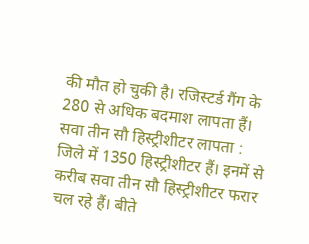की मौत हो चुकी है। रजिस्टर्ड गैंग के 280 से अधिक बदमाश लापता हैं।
सवा तीन सौ हिस्ट्रीशीटर लापता : जिले में 1350 हिस्ट्रीशीटर हैं। इनमें से करीब सवा तीन सौ हिस्ट्रीशीटर फरार चल रहे हैं। बीते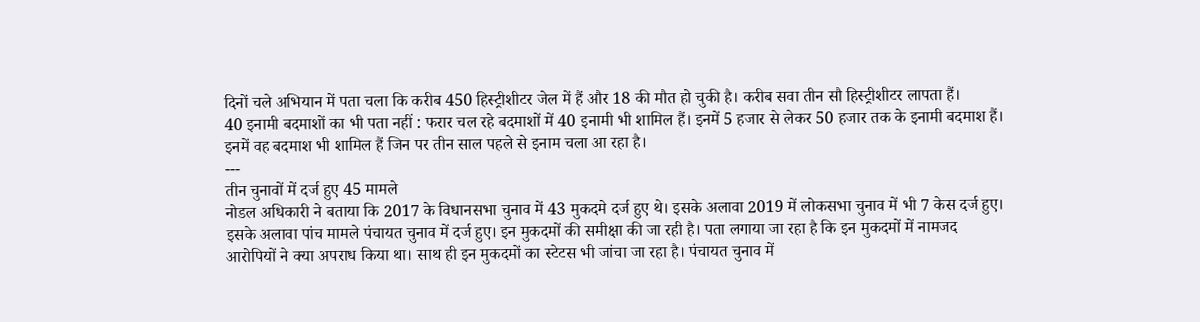दिनों चले अभियान में पता चला कि करीब 450 हिस्ट्रीशीटर जेल में हैं और 18 की मौत हो चुकी है। करीब सवा तीन सौ हिस्ट्रीशीटर लापता हैं।
40 इनामी बदमाशों का भी पता नहीं : फरार चल रहे बदमाशों में 40 इनामी भी शामिल हैं। इनमें 5 हजार से लेकर 50 हजार तक के इनामी बदमाश हैं। इनमें वह बदमाश भी शामिल हैं जिन पर तीन साल पहले से इनाम चला आ रहा है।
---
तीन चुनावों में दर्ज हुए 45 मामले
नोडल अधिकारी ने बताया कि 2017 के विधानसभा चुनाव में 43 मुकदमे दर्ज हुए थे। इसके अलावा 2019 में लोकसभा चुनाव में भी 7 केस दर्ज हुए। इसके अलावा पांच मामले पंचायत चुनाव में दर्ज हुए। इन मुकदमों की समीक्षा की जा रही है। पता लगाया जा रहा है कि इन मुकदमों में नामजद आरोपियों ने क्या अपराध किया था। साथ ही इन मुकदमों का स्टेटस भी जांचा जा रहा है। पंचायत चुनाव में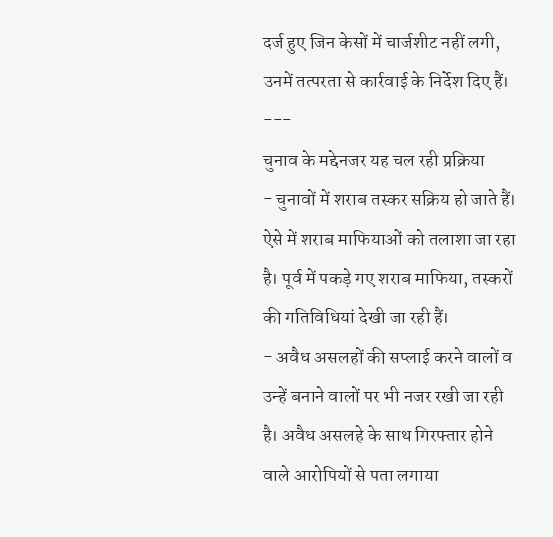दर्ज हुए जिन केसों में चार्जशीट नहीं लगी, उनमें तत्परता से कार्रवाई के निर्देश दिए हैं।
---
चुनाव के मद्देनजर यह चल रही प्रक्रिया
- चुनावों में शराब तस्कर सक्रिय हो जाते हैं। ऐसे में शराब माफियाओं को तलाशा जा रहा है। पूर्व में पकड़े गए शराब माफिया, तस्करों की गतिविधियां देखी जा रही हैं।
- अवैध असलहों की सप्लाई करने वालों व उन्हें बनाने वालों पर भी नजर रखी जा रही है। अवैध असलहे के साथ गिरफ्तार होने वाले आरोपियों से पता लगाया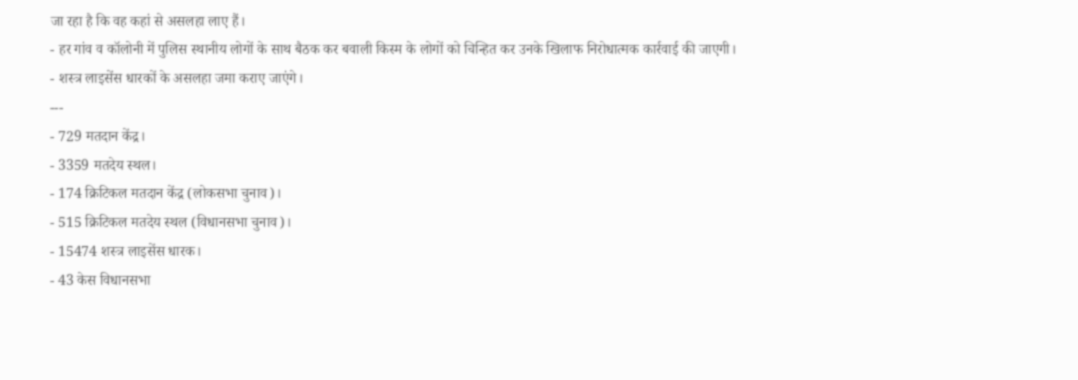जा रहा है कि वह कहां से असलहा लाए हैं।
- हर गांव व कॉलोनी में पुलिस स्थानीय लोगों के साथ बैठक कर बवाली किस्म के लोगों को चिन्हित कर उनके खिलाफ निरोधात्मक कार्रवाई की जाएगी।
- शस्त्र लाइसेंस धारकों के असलहा जमा कराए जाएंगे।
---
- 729 मतदान केंद्र।
- 3359 मतदेय स्थल।
- 174 क्रिटिकल मतदान केंद्र (लोकसभा चुनाव)।
- 515 क्रिटिकल मतदेय स्थल (विधानसभा चुनाव)।
- 15474 शस्त्र लाइसेंस धारक।
- 43 केस विधानसभा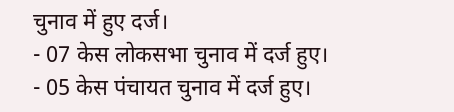चुनाव में हुए दर्ज।
- 07 केस लोकसभा चुनाव में दर्ज हुए।
- 05 केस पंचायत चुनाव में दर्ज हुए।